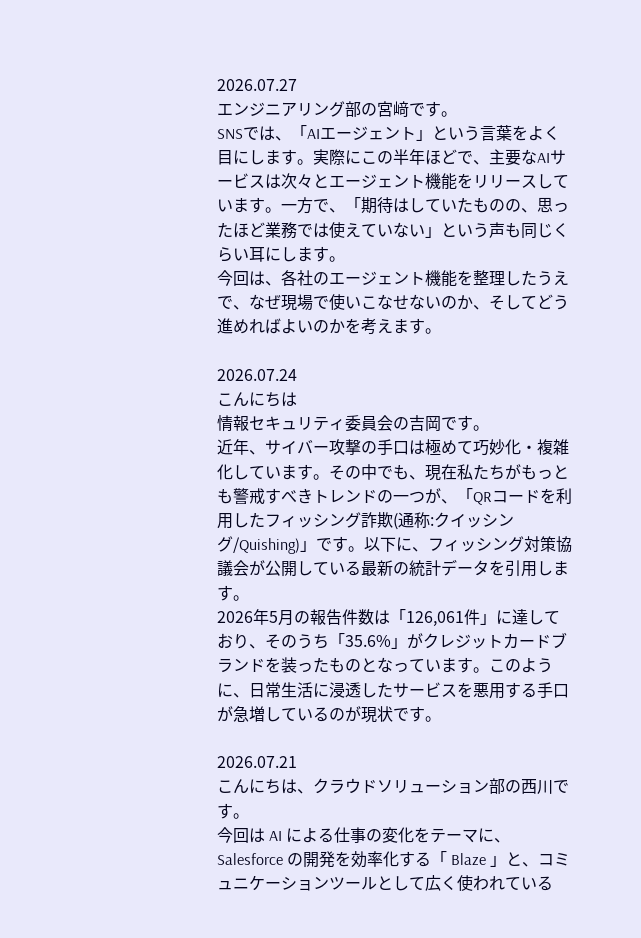2026.07.27
エンジニアリング部の宮﨑です。
SNSでは、「AIエージェント」という言葉をよく目にします。実際にこの半年ほどで、主要なAIサービスは次々とエージェント機能をリリースしています。一方で、「期待はしていたものの、思ったほど業務では使えていない」という声も同じくらい耳にします。
今回は、各社のエージェント機能を整理したうえで、なぜ現場で使いこなせないのか、そしてどう進めればよいのかを考えます。

2026.07.24
こんにちは
情報セキュリティ委員会の吉岡です。
近年、サイバー攻撃の手口は極めて巧妙化・複雑化しています。その中でも、現在私たちがもっとも警戒すべきトレンドの一つが、「QRコードを利用したフィッシング詐欺(通称:クイッシング/Quishing)」です。以下に、フィッシング対策協議会が公開している最新の統計データを引用します。
2026年5月の報告件数は「126,061件」に達しており、そのうち「35.6%」がクレジットカードブランドを装ったものとなっています。このように、日常生活に浸透したサービスを悪用する手口が急増しているのが現状です。

2026.07.21
こんにちは、クラウドソリューション部の西川です。
今回は AI による仕事の変化をテーマに、 Salesforce の開発を効率化する「 Blaze 」と、コミュニケーションツールとして広く使われている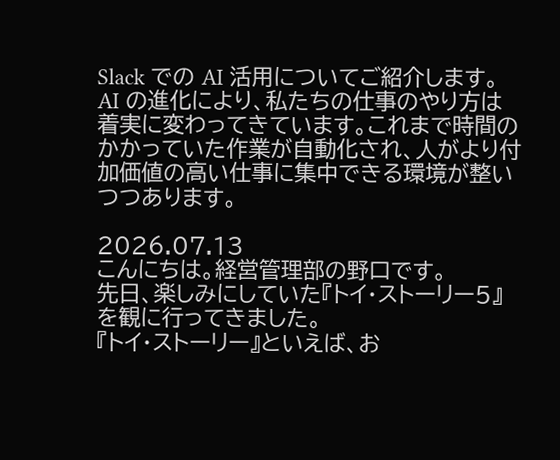Slack での AI 活用についてご紹介します。
AI の進化により、私たちの仕事のやり方は着実に変わってきています。これまで時間のかかっていた作業が自動化され、人がより付加価値の高い仕事に集中できる環境が整いつつあります。

2026.07.13
こんにちは。経営管理部の野口です。
先日、楽しみにしていた『トイ・ストーリー5』を観に行ってきました。
『トイ・ストーリー』といえば、お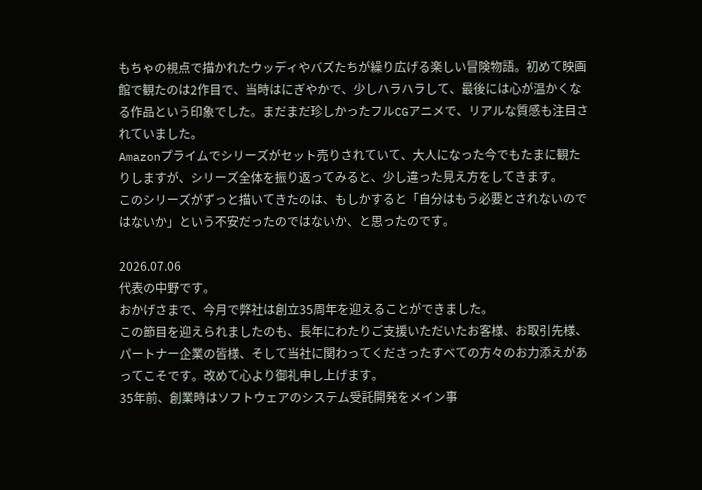もちゃの視点で描かれたウッディやバズたちが繰り広げる楽しい冒険物語。初めて映画館で観たのは2作目で、当時はにぎやかで、少しハラハラして、最後には心が温かくなる作品という印象でした。まだまだ珍しかったフルCGアニメで、リアルな質感も注目されていました。
Amazonプライムでシリーズがセット売りされていて、大人になった今でもたまに観たりしますが、シリーズ全体を振り返ってみると、少し違った見え方をしてきます。
このシリーズがずっと描いてきたのは、もしかすると「自分はもう必要とされないのではないか」という不安だったのではないか、と思ったのです。

2026.07.06
代表の中野です。
おかげさまで、今月で弊社は創立35周年を迎えることができました。
この節目を迎えられましたのも、長年にわたりご支援いただいたお客様、お取引先様、パートナー企業の皆様、そして当社に関わってくださったすべての方々のお力添えがあってこそです。改めて心より御礼申し上げます。
35年前、創業時はソフトウェアのシステム受託開発をメイン事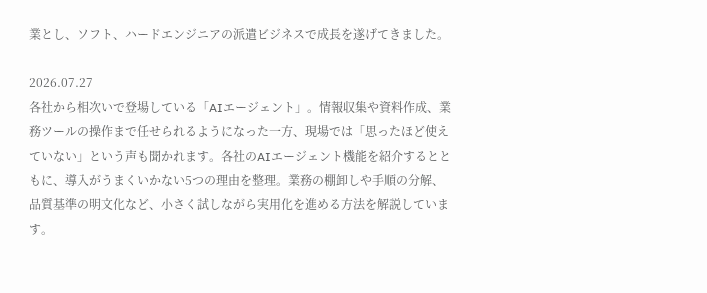業とし、ソフト、ハードエンジニアの派遣ビジネスで成長を遂げてきました。

2026.07.27
各社から相次いで登場している「AIエージェント」。情報収集や資料作成、業務ツールの操作まで任せられるようになった一方、現場では「思ったほど使えていない」という声も聞かれます。各社のAIエージェント機能を紹介するとともに、導入がうまくいかない5つの理由を整理。業務の棚卸しや手順の分解、品質基準の明文化など、小さく試しながら実用化を進める方法を解説しています。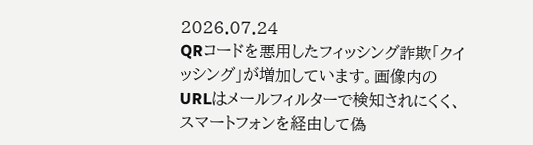2026.07.24
QRコードを悪用したフィッシング詐欺「クイッシング」が増加しています。画像内のURLはメールフィルターで検知されにくく、スマートフォンを経由して偽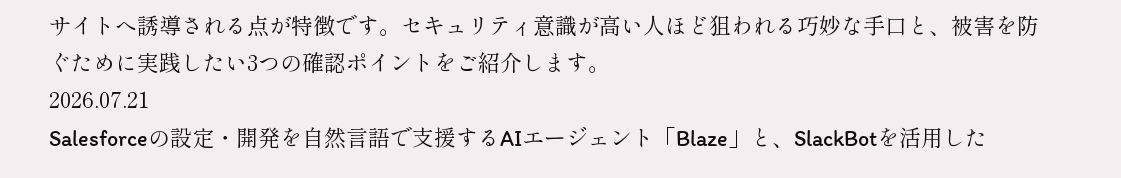サイトへ誘導される点が特徴です。セキュリティ意識が高い人ほど狙われる巧妙な手口と、被害を防ぐために実践したい3つの確認ポイントをご紹介します。
2026.07.21
Salesforceの設定・開発を自然言語で支援するAIエージェント「Blaze」と、SlackBotを活用した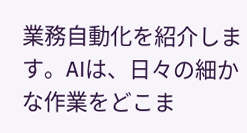業務自動化を紹介します。AIは、日々の細かな作業をどこま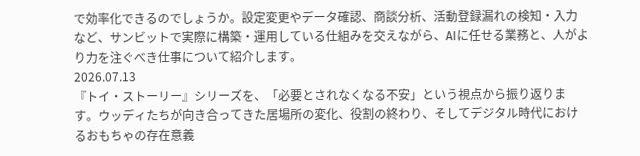で効率化できるのでしょうか。設定変更やデータ確認、商談分析、活動登録漏れの検知・入力など、サンビットで実際に構築・運用している仕組みを交えながら、AIに任せる業務と、人がより力を注ぐべき仕事について紹介します。
2026.07.13
『トイ・ストーリー』シリーズを、「必要とされなくなる不安」という視点から振り返ります。ウッディたちが向き合ってきた居場所の変化、役割の終わり、そしてデジタル時代におけるおもちゃの存在意義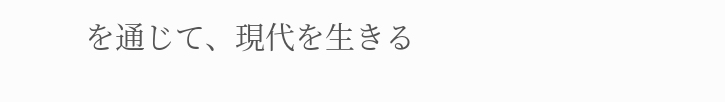を通じて、現代を生きる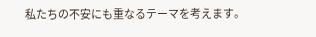私たちの不安にも重なるテーマを考えます。